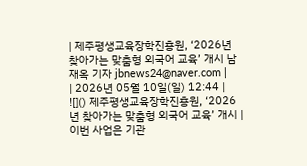| 제주평생교육장학진흥원, ‘2026년 찾아가는 맞춤형 외국어 교육’ 개시 남재옥 기자 jbnews24@naver.com |
| 2026년 05월 10일(일) 12:44 |
![]() 제주평생교육장학진흥원, ‘2026년 찾아가는 맞춤형 외국어 교육’ 개시 |
이번 사업은 기관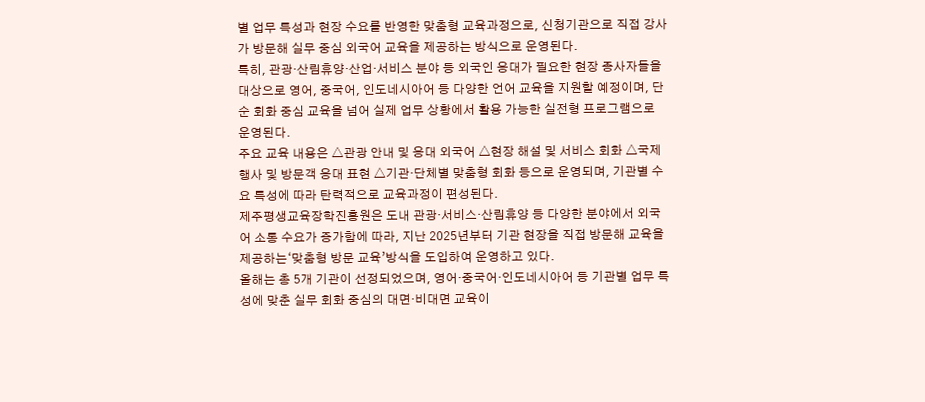별 업무 특성과 현장 수요를 반영한 맞춤형 교육과정으로, 신청기관으로 직접 강사가 방문해 실무 중심 외국어 교육을 제공하는 방식으로 운영된다.
특히, 관광·산림휴양·산업·서비스 분야 등 외국인 응대가 필요한 현장 종사자들을 대상으로 영어, 중국어, 인도네시아어 등 다양한 언어 교육을 지원할 예정이며, 단순 회화 중심 교육을 넘어 실제 업무 상황에서 활용 가능한 실전형 프로그램으로 운영된다.
주요 교육 내용은 △관광 안내 및 응대 외국어 △현장 해설 및 서비스 회화 △국제행사 및 방문객 응대 표현 △기관·단체별 맞춤형 회화 등으로 운영되며, 기관별 수요 특성에 따라 탄력적으로 교육과정이 편성된다.
제주평생교육장학진흥원은 도내 관광·서비스·산림휴양 등 다양한 분야에서 외국어 소통 수요가 증가함에 따라, 지난 2025년부터 기관 현장을 직접 방문해 교육을 제공하는‘맞춤형 방문 교육’방식을 도입하여 운영하고 있다.
올해는 총 5개 기관이 선정되었으며, 영어·중국어·인도네시아어 등 기관별 업무 특성에 맞춘 실무 회화 중심의 대면·비대면 교육이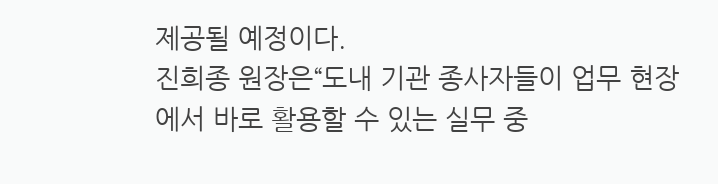제공될 예정이다.
진희종 원장은“도내 기관 종사자들이 업무 현장에서 바로 활용할 수 있는 실무 중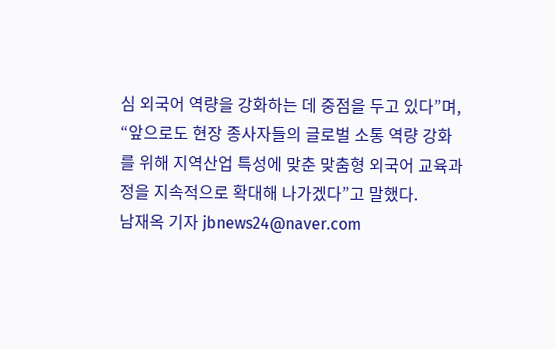심 외국어 역량을 강화하는 데 중점을 두고 있다”며, “앞으로도 현장 종사자들의 글로벌 소통 역량 강화를 위해 지역산업 특성에 맞춘 맞춤형 외국어 교육과정을 지속적으로 확대해 나가겠다”고 말했다.
남재옥 기자 jbnews24@naver.com